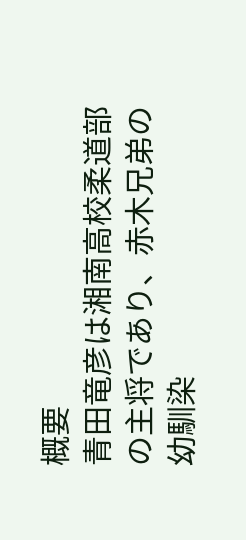概要
青田竜彦は湘南高校柔道部の主将であり、赤木兄弟の幼馴染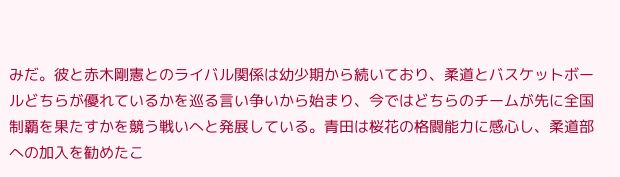みだ。彼と赤木剛憲とのライバル関係は幼少期から続いており、柔道とバスケットボールどちらが優れているかを巡る言い争いから始まり、今ではどちらのチームが先に全国制覇を果たすかを競う戦いへと発展している。青田は桜花の格闘能力に感心し、柔道部への加入を勧めたこ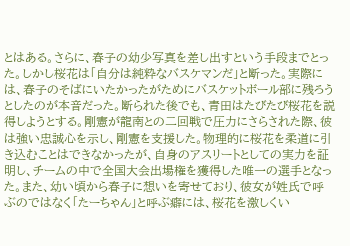とはある。さらに、春子の幼少写真を差し出すという手段までとった。しかし桜花は「自分は純粋なバスケマンだ」と断った。実際には、春子のそばにいたかったがためにバスケットボール部に残ろうとしたのが本音だった。断られた後でも、青田はたびたび桜花を説得しようとする。剛憲が龍南との二回戦で圧力にさらされた際、彼は強い忠誠心を示し、剛憲を支援した。物理的に桜花を柔道に引き込むことはできなかったが、自身のアスリートとしての実力を証明し、チームの中で全国大会出場権を獲得した唯一の選手となった。また、幼い頃から春子に想いを寄せており、彼女が姓氏で呼ぶのではなく「たーちゃん」と呼ぶ癖には、桜花を激しくい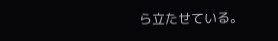ら立たせている。